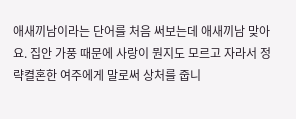애새끼남이라는 단어를 처음 써보는데 애새끼남 맞아요. 집안 가풍 때문에 사랑이 뭔지도 모르고 자라서 정략켤혼한 여주에게 말로써 상처를 줍니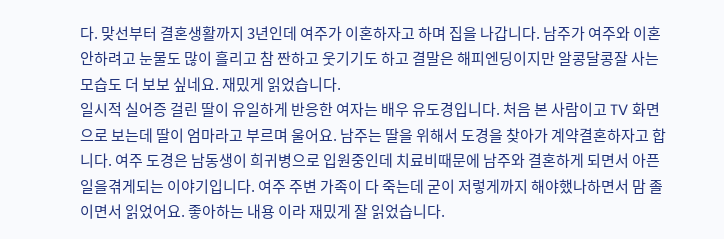다. 맞선부터 결혼생활까지 3년인데 여주가 이혼하자고 하며 집을 나갑니다. 남주가 여주와 이혼 안하려고 눈물도 많이 흘리고 참 짠하고 웃기기도 하고 결말은 해피엔딩이지만 알콩달콩잘 사는 모습도 더 보보 싶네요. 재밌게 읽었습니다.
일시적 실어증 걸린 딸이 유일하게 반응한 여자는 배우 유도경입니다. 처음 본 사람이고 TV 화면으로 보는데 딸이 엄마라고 부르며 울어요. 남주는 딸을 위해서 도경을 찾아가 계약결혼하자고 합니다. 여주 도경은 남동생이 희귀병으로 입원중인데 치료비때문에 남주와 결혼하게 되면서 아픈일을겪게되는 이야기입니다. 여주 주변 가족이 다 죽는데 굳이 저렇게까지 해야했나하면서 맘 졸이면서 읽었어요. 좋아하는 내용 이라 재밌게 잘 읽었습니다.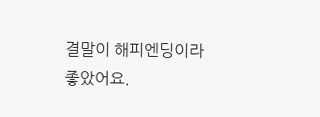결말이 해피엔딩이라 좋았어요.